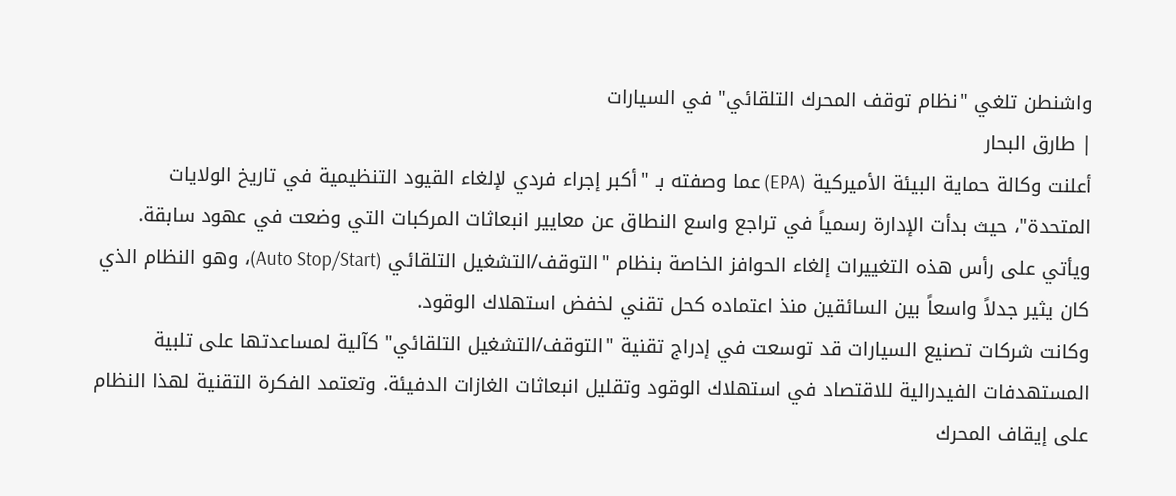واشنطن تلغي "نظام توقف المحرك التلقائي" في السيارات
| طارق البحار
أعلنت وكالة حماية البيئة الأميركية (EPA) عما وصفته بـ "أكبر إجراء فردي لإلغاء القيود التنظيمية في تاريخ الولايات المتحدة"، حيث بدأت الإدارة رسمياً في تراجع واسع النطاق عن معايير انبعاثات المركبات التي وضعت في عهود سابقة. ويأتي على رأس هذه التغييرات إلغاء الحوافز الخاصة بنظام "التوقف/التشغيل التلقائي (Auto Stop/Start)، وهو النظام الذي كان يثير جدلاً واسعاً بين السائقين منذ اعتماده كحل تقني لخفض استهلاك الوقود.
وكانت شركات تصنيع السيارات قد توسعت في إدراج تقنية "التوقف/التشغيل التلقائي" كآلية لمساعدتها على تلبية المستهدفات الفيدرالية للاقتصاد في استهلاك الوقود وتقليل انبعاثات الغازات الدفيئة. وتعتمد الفكرة التقنية لهذا النظام على إيقاف المحرك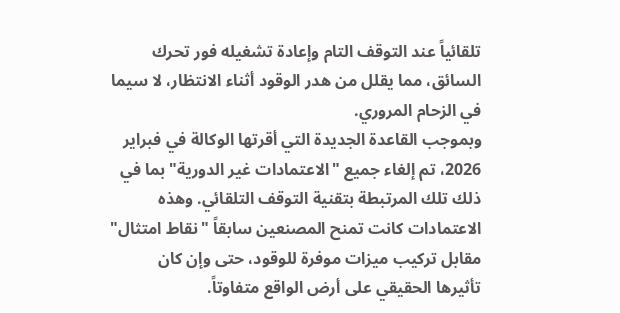تلقائياً عند التوقف التام وإعادة تشغيله فور تحرك السائق، مما يقلل من هدر الوقود أثناء الانتظار، لا سيما في الزحام المروري.
وبموجب القاعدة الجديدة التي أقرتها الوكالة في فبراير 2026، تم إلغاء جميع "الاعتمادات غير الدورية" بما في ذلك تلك المرتبطة بتقنية التوقف التلقائي. وهذه الاعتمادات كانت تمنح المصنعين سابقاً "نقاط امتثال" مقابل تركيب ميزات موفرة للوقود، حتى وإن كان تأثيرها الحقيقي على أرض الواقع متفاوتاً.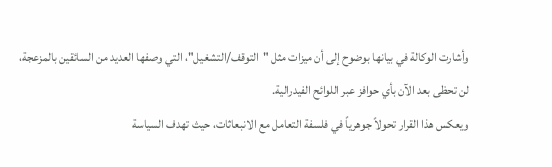وأشارت الوكالة في بيانها بوضوح إلى أن ميزات مثل "التوقف/التشغيل"، التي وصفها العديد من السائقين بالمزعجة، لن تحظى بعد الآن بأي حوافز عبر اللوائح الفيدرالية.
ويعكس هذا القرار تحولاً جوهرياً في فلسفة التعامل مع الانبعاثات، حيث تهدف السياسة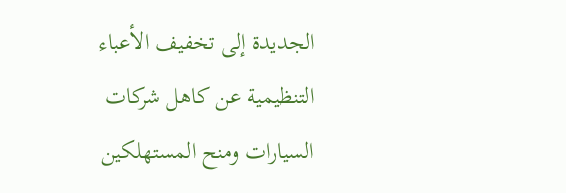الجديدة إلى تخفيف الأعباء التنظيمية عن كاهل شركات السيارات ومنح المستهلكين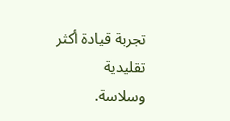تجربة قيادة أكثر تقليدية وسلاسة.